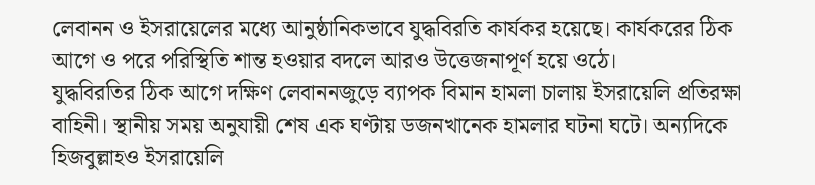লেবানন ও ইসরায়েলের মধ্যে আনুষ্ঠানিকভাবে যুদ্ধবিরতি কার্যকর হয়েছে। কার্যকরের ঠিক আগে ও পরে পরিস্থিতি শান্ত হওয়ার বদলে আরও উত্তেজনাপূর্ণ হয়ে ওঠে।
যুদ্ধবিরতির ঠিক আগে দক্ষিণ লেবাননজুড়ে ব্যাপক বিমান হামলা চালায় ইসরায়েলি প্রতিরক্ষা বাহিনী। স্থানীয় সময় অনুযায়ী শেষ এক ঘণ্টায় ডজনখানেক হামলার ঘটনা ঘটে। অন্যদিকে হিজবুল্লাহও ইসরায়েলি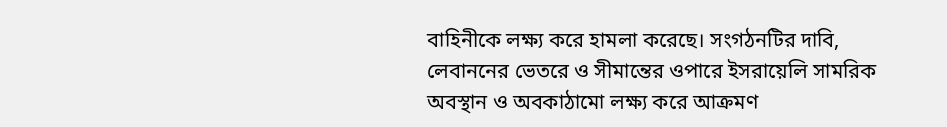বাহিনীকে লক্ষ্য করে হামলা করেছে। সংগঠনটির দাবি, লেবাননের ভেতরে ও সীমান্তের ওপারে ইসরায়েলি সামরিক অবস্থান ও অবকাঠামো লক্ষ্য করে আক্রমণ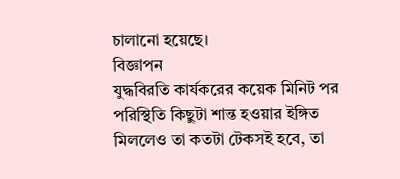চালানো হয়েছে।
বিজ্ঞাপন
যুদ্ধবিরতি কার্যকরের কয়েক মিনিট পর পরিস্থিতি কিছুটা শান্ত হওয়ার ইঙ্গিত মিললেও তা কতটা টেকসই হবে, তা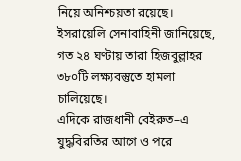নিয়ে অনিশ্চয়তা রয়েছে।
ইসরায়েলি সেনাবাহিনী জানিয়েছে, গত ২৪ ঘণ্টায় তারা হিজবুল্লাহর ৩৮০টি লক্ষ্যবস্তুতে হামলা চালিয়েছে।
এদিকে রাজধানী বেইরুত–এ যুদ্ধবিরতির আগে ও পরে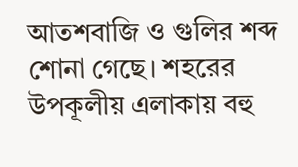আতশবাজি ও গুলির শব্দ শোনা গেছে। শহরের উপকূলীয় এলাকায় বহু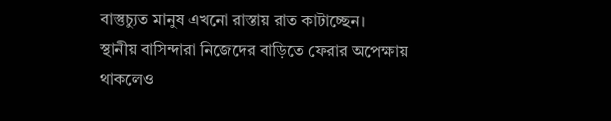বাস্তুচ্যুত মানুষ এখনো রাস্তায় রাত কাটাচ্ছেন।
স্থানীয় বাসিন্দারা নিজেদের বাড়িতে ফেরার অপেক্ষায় থাকলেও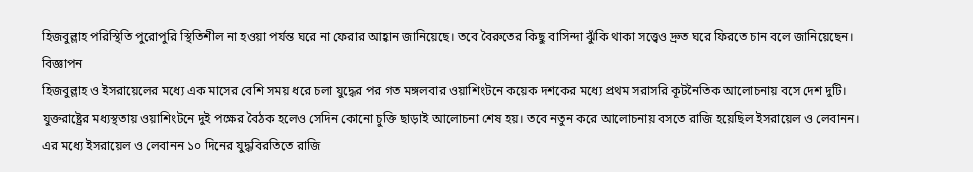হিজবুল্লাহ পরিস্থিতি পুরোপুরি স্থিতিশীল না হওয়া পর্যন্ত ঘরে না ফেরার আহ্বান জানিয়েছে। তবে বৈরুতের কিছু বাসিন্দা ঝুঁকি থাকা সত্ত্বেও দ্রুত ঘরে ফিরতে চান বলে জানিয়েছেন।
বিজ্ঞাপন
হিজবুল্লাহ ও ইসরায়েলের মধ্যে এক মাসের বেশি সময় ধরে চলা যুদ্ধের পর গত মঙ্গলবার ওয়াশিংটনে কয়েক দশকের মধ্যে প্রথম সরাসরি কূটনৈতিক আলোচনায় বসে দেশ দুটি।
যুক্তরাষ্ট্রের মধ্যস্থতায় ওয়াশিংটনে দুই পক্ষের বৈঠক হলেও সেদিন কোনো চুক্তি ছাড়াই আলোচনা শেষ হয়। তবে নতুন করে আলোচনায় বসতে রাজি হয়েছিল ইসরায়েল ও লেবানন।
এর মধ্যে ইসরায়েল ও লেবানন ১০ দিনের যুদ্ধবিরতিতে রাজি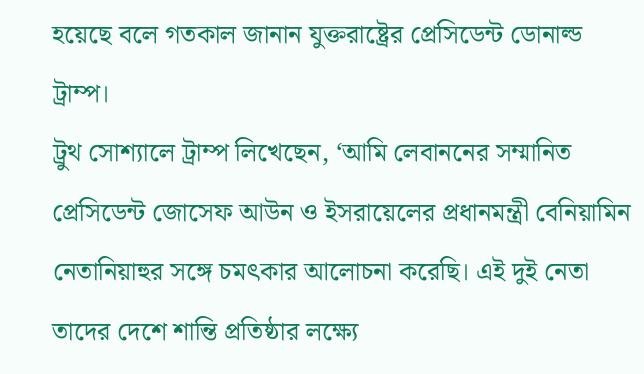হয়েছে বলে গতকাল জানান যুক্তরাষ্ট্রের প্রেসিডেন্ট ডোনাল্ড ট্রাম্প।
ট্রুথ সোশ্যালে ট্রাম্প লিখেছেন, ‘আমি লেবাননের সম্মানিত প্রেসিডেন্ট জোসেফ আউন ও ইসরায়েলের প্রধানমন্ত্রী বেনিয়ামিন নেতানিয়াহুর সঙ্গে চমৎকার আলোচনা করেছি। এই দুই নেতা তাদের দেশে শান্তি প্রতিষ্ঠার লক্ষ্যে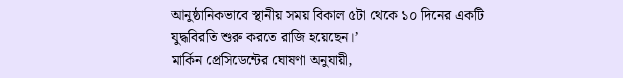আনুষ্ঠানিকভাবে স্থানীয় সময় বিকাল ৫টা থেকে ১০ দিনের একটি যুদ্ধবিরতি শুরু করতে রাজি হয়েছেন।’
মার্কিন প্রেসিডেন্টের ঘোষণা অনুযায়ী,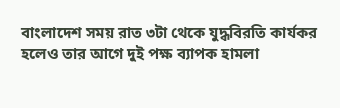বাংলাদেশ সময় রাত ৩টা থেকে যুদ্ধবিরতি কার্যকর হলেও তার আগে দুই পক্ষ ব্যাপক হামলা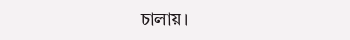চালায়।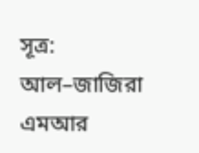সূত্র: আল–জাজিরা
এমআর